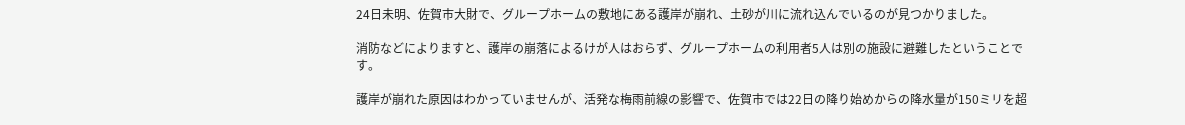24日未明、佐賀市大財で、グループホームの敷地にある護岸が崩れ、土砂が川に流れ込んでいるのが見つかりました。

消防などによりますと、護岸の崩落によるけが人はおらず、グループホームの利用者5人は別の施設に避難したということです。

護岸が崩れた原因はわかっていませんが、活発な梅雨前線の影響で、佐賀市では22日の降り始めからの降水量が150ミリを超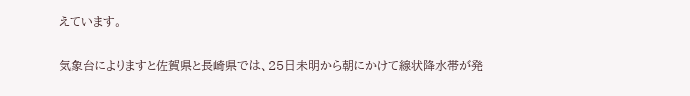えています。

気象台によりますと佐賀県と長崎県では、25日未明から朝にかけて線状降水帯が発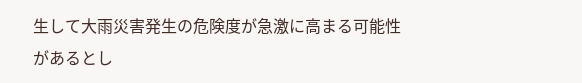生して大雨災害発生の危険度が急激に高まる可能性があるとし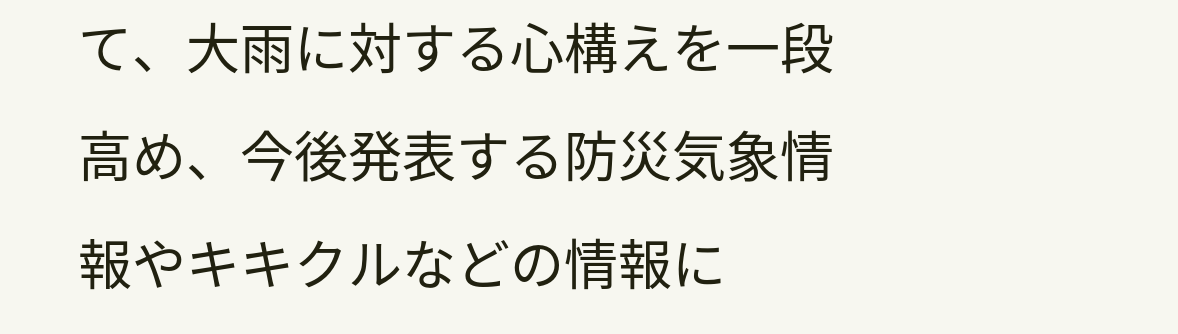て、大雨に対する心構えを一段高め、今後発表する防災気象情報やキキクルなどの情報に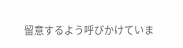留意するよう呼びかけていま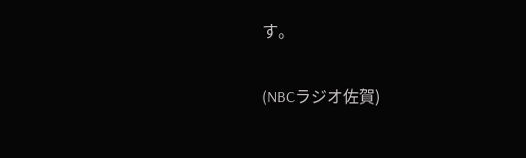す。

(NBCラジオ佐賀)